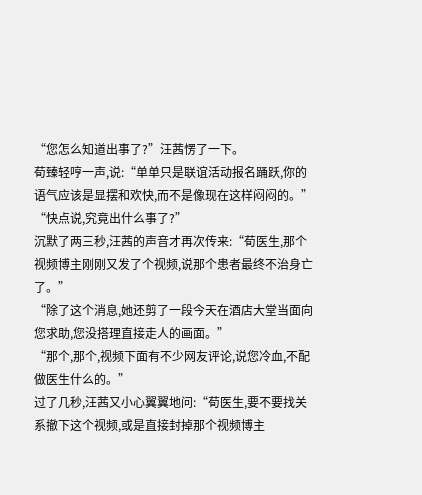“您怎么知道出事了?”汪茜愣了一下。
荀臻轻哼一声,说:“单单只是联谊活动报名踊跃,你的语气应该是显摆和欢快,而不是像现在这样闷闷的。”
“快点说,究竟出什么事了?”
沉默了两三秒,汪茜的声音才再次传来:“荀医生,那个视频博主刚刚又发了个视频,说那个患者最终不治身亡了。”
“除了这个消息,她还剪了一段今天在酒店大堂当面向您求助,您没搭理直接走人的画面。”
“那个,那个,视频下面有不少网友评论,说您冷血,不配做医生什么的。”
过了几秒,汪茜又小心翼翼地问:“荀医生,要不要找关系撤下这个视频,或是直接封掉那个视频博主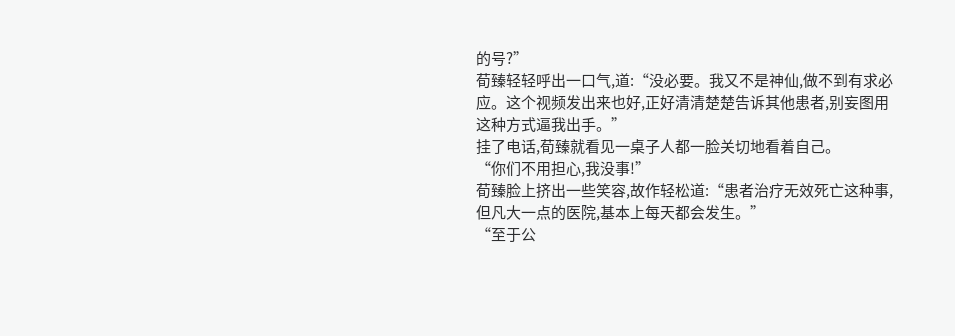的号?”
荀臻轻轻呼出一口气,道:“没必要。我又不是神仙,做不到有求必应。这个视频发出来也好,正好清清楚楚告诉其他患者,别妄图用这种方式逼我出手。”
挂了电话,荀臻就看见一桌子人都一脸关切地看着自己。
“你们不用担心,我没事!”
荀臻脸上挤出一些笑容,故作轻松道:“患者治疗无效死亡这种事,但凡大一点的医院,基本上每天都会发生。”
“至于公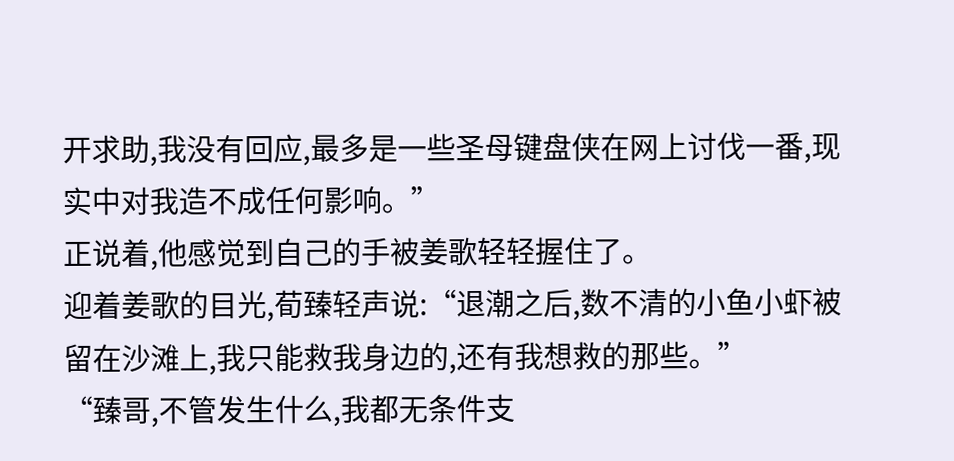开求助,我没有回应,最多是一些圣母键盘侠在网上讨伐一番,现实中对我造不成任何影响。”
正说着,他感觉到自己的手被姜歌轻轻握住了。
迎着姜歌的目光,荀臻轻声说:“退潮之后,数不清的小鱼小虾被留在沙滩上,我只能救我身边的,还有我想救的那些。”
“臻哥,不管发生什么,我都无条件支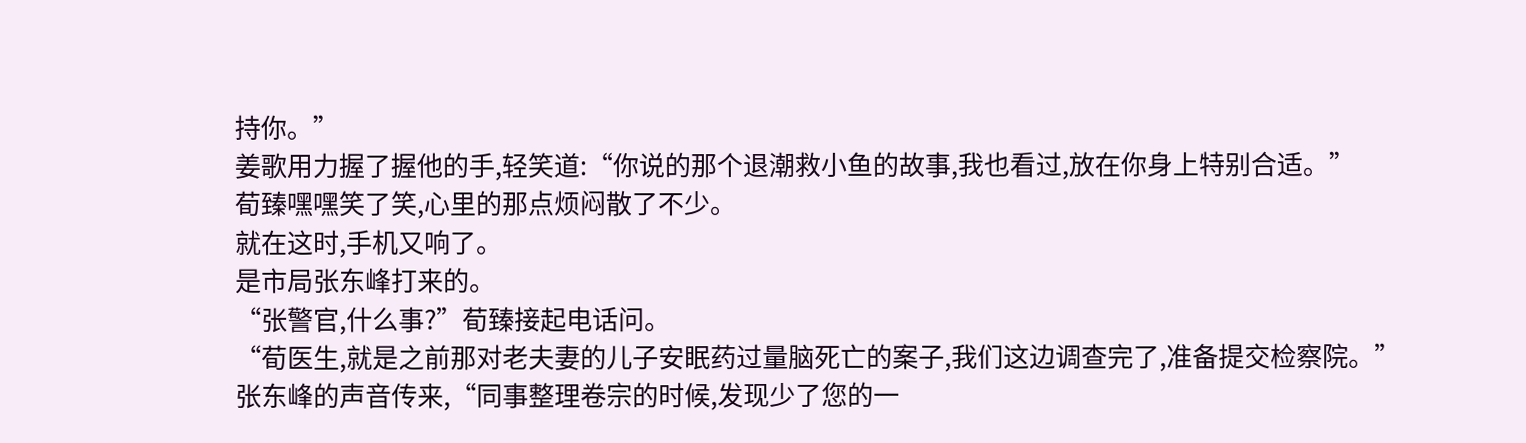持你。”
姜歌用力握了握他的手,轻笑道:“你说的那个退潮救小鱼的故事,我也看过,放在你身上特别合适。”
荀臻嘿嘿笑了笑,心里的那点烦闷散了不少。
就在这时,手机又响了。
是市局张东峰打来的。
“张警官,什么事?”荀臻接起电话问。
“荀医生,就是之前那对老夫妻的儿子安眠药过量脑死亡的案子,我们这边调查完了,准备提交检察院。”
张东峰的声音传来,“同事整理卷宗的时候,发现少了您的一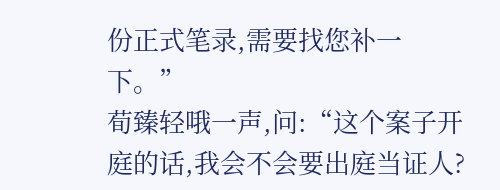份正式笔录,需要找您补一下。”
荀臻轻哦一声,问:“这个案子开庭的话,我会不会要出庭当证人?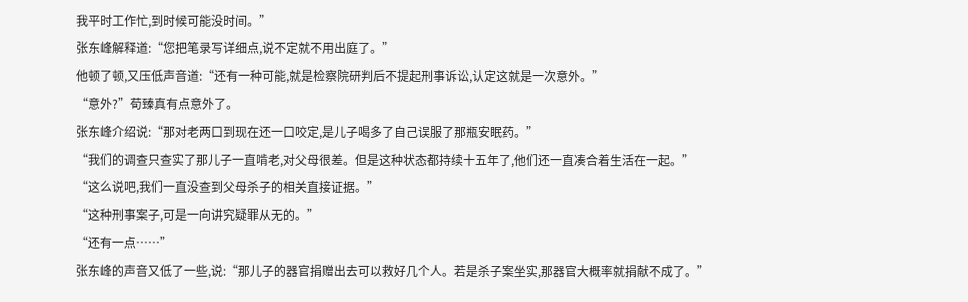我平时工作忙,到时候可能没时间。”
张东峰解释道:“您把笔录写详细点,说不定就不用出庭了。”
他顿了顿,又压低声音道:“还有一种可能,就是检察院研判后不提起刑事诉讼,认定这就是一次意外。”
“意外?”荀臻真有点意外了。
张东峰介绍说:“那对老两口到现在还一口咬定,是儿子喝多了自己误服了那瓶安眠药。”
“我们的调查只查实了那儿子一直啃老,对父母很差。但是这种状态都持续十五年了,他们还一直凑合着生活在一起。”
“这么说吧,我们一直没查到父母杀子的相关直接证据。”
“这种刑事案子,可是一向讲究疑罪从无的。”
“还有一点……”
张东峰的声音又低了一些,说:“那儿子的器官捐赠出去可以救好几个人。若是杀子案坐实,那器官大概率就捐献不成了。”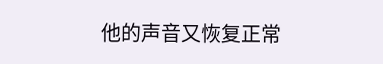他的声音又恢复正常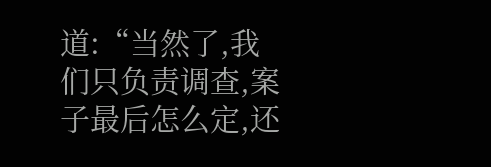道:“当然了,我们只负责调查,案子最后怎么定,还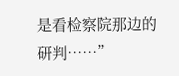是看检察院那边的研判……”